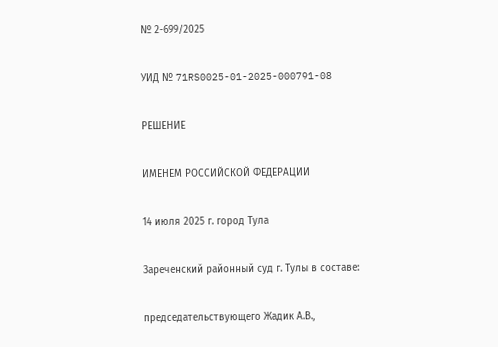№ 2-699/2025

УИД № 71RS0025-01-2025-000791-08

РЕШЕНИЕ

ИМЕНЕМ РОССИЙСКОЙ ФЕДЕРАЦИИ

14 июля 2025 г. город Тула

Зареченский районный суд г. Тулы в составе:

председательствующего Жадик А.В.,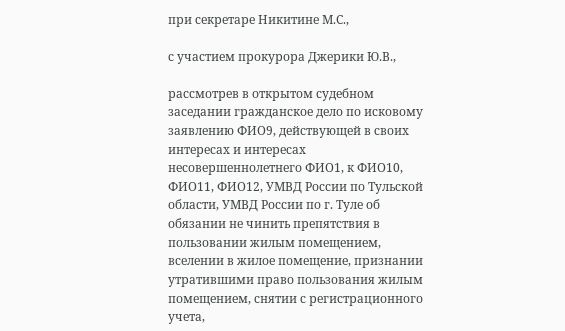при секретаре Никитине М.С.,

с участием прокурора Джерики Ю.В.,

рассмотрев в открытом судебном заседании гражданское дело по исковому заявлению ФИО9, действующей в своих интересах и интересах несовершеннолетнего ФИО1, к ФИО10, ФИО11, ФИО12, УМВД России по Тульской области, УМВД России по г. Туле об обязании не чинить препятствия в пользовании жилым помещением, вселении в жилое помещение, признании утратившими право пользования жилым помещением, снятии с регистрационного учета,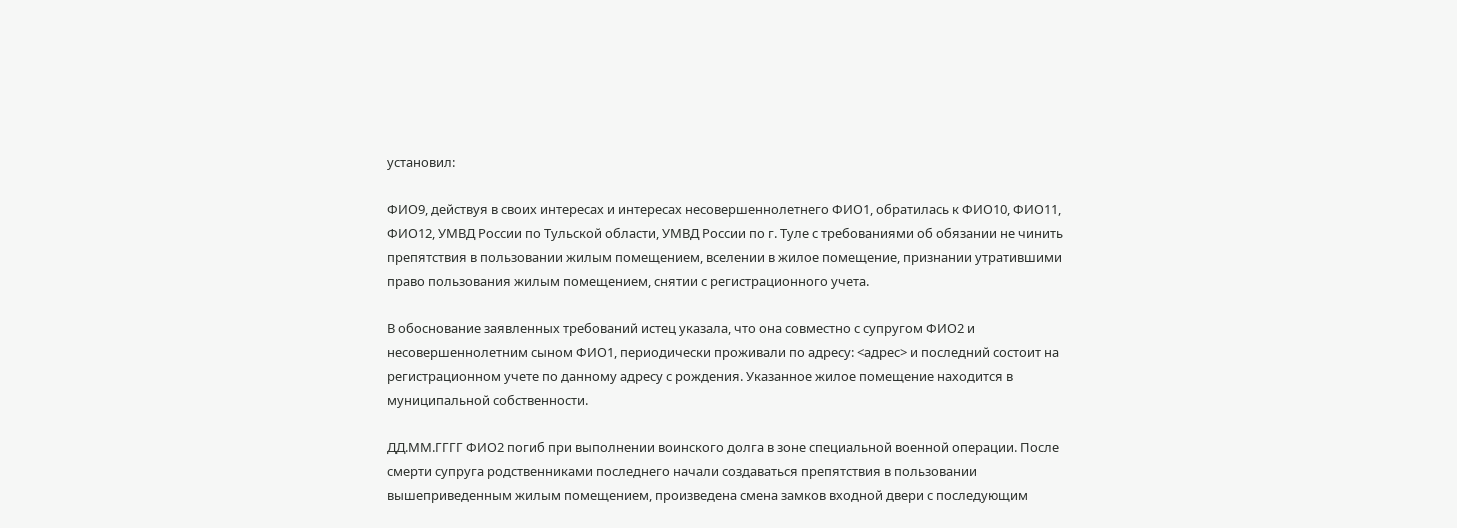установил:

ФИО9, действуя в своих интересах и интересах несовершеннолетнего ФИО1, обратилась к ФИО10, ФИО11, ФИО12, УМВД России по Тульской области, УМВД России по г. Туле с требованиями об обязании не чинить препятствия в пользовании жилым помещением, вселении в жилое помещение, признании утратившими право пользования жилым помещением, снятии с регистрационного учета.

В обоснование заявленных требований истец указала, что она совместно с супругом ФИО2 и несовершеннолетним сыном ФИО1, периодически проживали по адресу: <адрес> и последний состоит на регистрационном учете по данному адресу с рождения. Указанное жилое помещение находится в муниципальной собственности.

ДД.ММ.ГГГГ ФИО2 погиб при выполнении воинского долга в зоне специальной военной операции. После смерти супруга родственниками последнего начали создаваться препятствия в пользовании вышеприведенным жилым помещением, произведена смена замков входной двери с последующим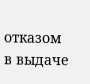отказом в выдаче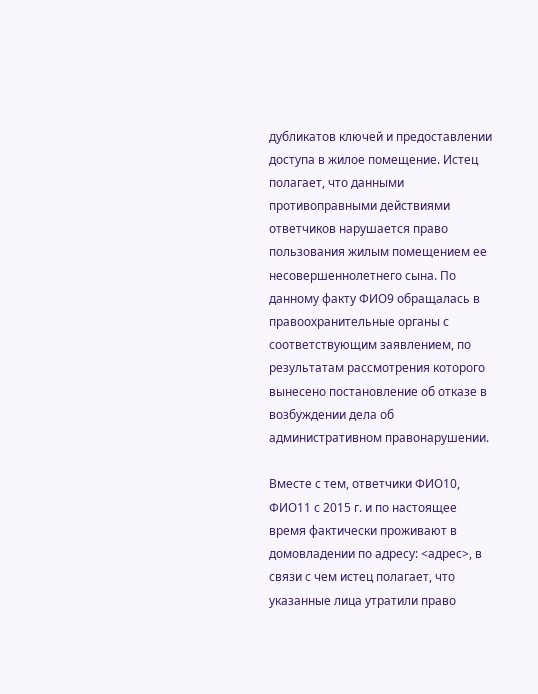дубликатов ключей и предоставлении доступа в жилое помещение. Истец полагает, что данными противоправными действиями ответчиков нарушается право пользования жилым помещением ее несовершеннолетнего сына. По данному факту ФИО9 обращалась в правоохранительные органы с соответствующим заявлением, по результатам рассмотрения которого вынесено постановление об отказе в возбуждении дела об административном правонарушении.

Вместе с тем, ответчики ФИО10, ФИО11 с 2015 г. и по настоящее время фактически проживают в домовладении по адресу: <адрес>, в связи с чем истец полагает, что указанные лица утратили право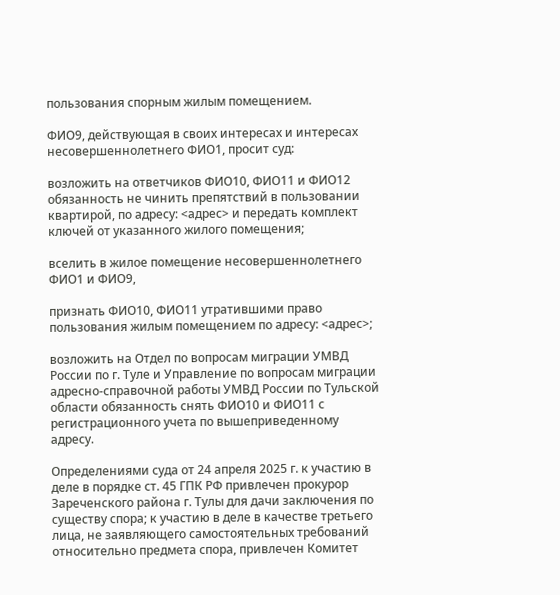пользования спорным жилым помещением.

ФИО9, действующая в своих интересах и интересах несовершеннолетнего ФИО1, просит суд:

возложить на ответчиков ФИО10, ФИО11 и ФИО12 обязанность не чинить препятствий в пользовании квартирой, по адресу: <адрес> и передать комплект ключей от указанного жилого помещения;

вселить в жилое помещение несовершеннолетнего ФИО1 и ФИО9,

признать ФИО10, ФИО11 утратившими право пользования жилым помещением по адресу: <адрес>;

возложить на Отдел по вопросам миграции УМВД России по г. Туле и Управление по вопросам миграции адресно-справочной работы УМВД России по Тульской области обязанность снять ФИО10 и ФИО11 с регистрационного учета по вышеприведенному адресу.

Определениями суда от 24 апреля 2025 г. к участию в деле в порядке ст. 45 ГПК РФ привлечен прокурор Зареченского района г. Тулы для дачи заключения по существу спора; к участию в деле в качестве третьего лица, не заявляющего самостоятельных требований относительно предмета спора, привлечен Комитет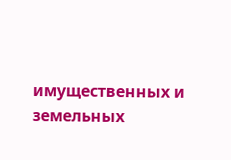имущественных и земельных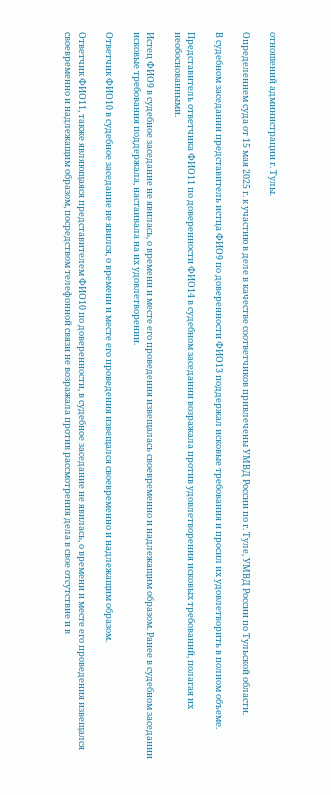отношений администрации г. Тулы.

Определением суда от 15 мая 2025 г. к участию в деле в качестве соответчиков привлечены УМВД России по г. Туле, УМВД России по Тульской области.

В судебном заседании представитель истца ФИО9 по доверенности ФИО13 поддержал исковые требования и просил их удовлетворить в полном объеме.

Представитель ответчика ФИО11 по доверенности ФИО14 в судебном заседании возражала против удовлетворения исковых требований, полагая их необоснованными.

Истец ФИО9 в судебное заседание не явилась, о времени и месте его проведения извещалась своевременно и надлежащим образом. Ранее в судебном заседании исковые требования поддержала, настаивала на их удовлетворении.

Ответчик ФИО10 в судебное заседание не явился, о времени и месте его проведения извещался своевременно и надлежащим образом.

Ответчик ФИО11, также являющаяся представителем ФИО10 по доверенности, в судебное заседание не явилась, о времени и месте его проведения извещался своевременно и надлежащим образом, посредством телефонной связи не возражала против рассмотрения дела в свое отсутствие и в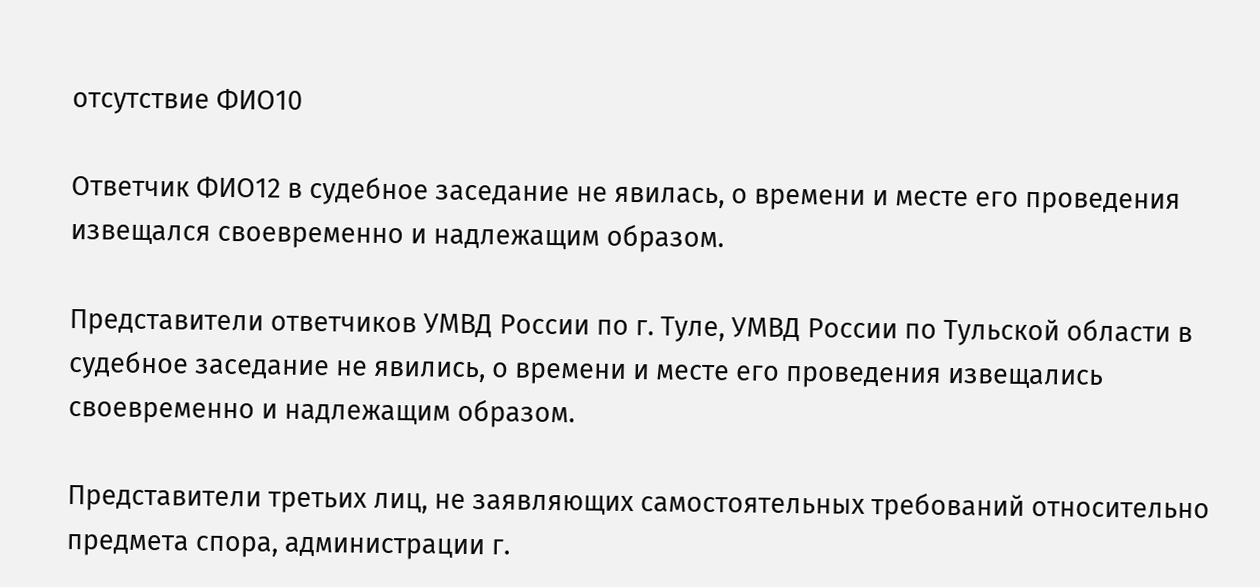отсутствие ФИО10

Ответчик ФИО12 в судебное заседание не явилась, о времени и месте его проведения извещался своевременно и надлежащим образом.

Представители ответчиков УМВД России по г. Туле, УМВД России по Тульской области в судебное заседание не явились, о времени и месте его проведения извещались своевременно и надлежащим образом.

Представители третьих лиц, не заявляющих самостоятельных требований относительно предмета спора, администрации г.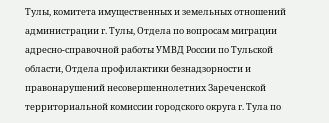Тулы, комитета имущественных и земельных отношений администрации г. Тулы, Отдела по вопросам миграции адресно-справочной работы УМВД России по Тульской области, Отдела профилактики безнадзорности и правонарушений несовершеннолетних Зареченской территориальной комиссии городского округа г. Тула по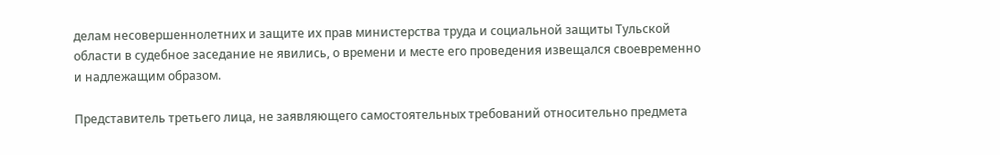делам несовершеннолетних и защите их прав министерства труда и социальной защиты Тульской области в судебное заседание не явились, о времени и месте его проведения извещался своевременно и надлежащим образом.

Представитель третьего лица, не заявляющего самостоятельных требований относительно предмета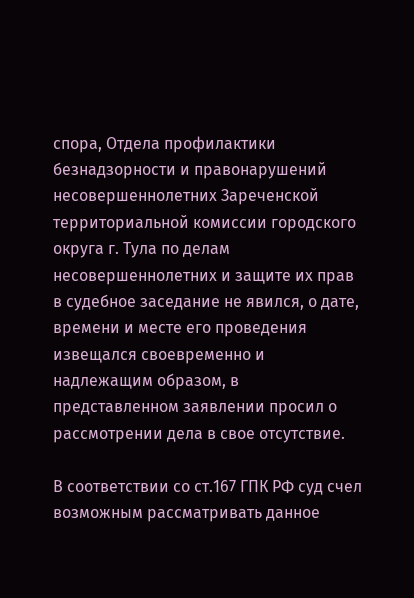спора, Отдела профилактики безнадзорности и правонарушений несовершеннолетних Зареченской территориальной комиссии городского округа г. Тула по делам несовершеннолетних и защите их прав в судебное заседание не явился, о дате, времени и месте его проведения извещался своевременно и надлежащим образом, в представленном заявлении просил о рассмотрении дела в свое отсутствие.

В соответствии со ст.167 ГПК РФ суд счел возможным рассматривать данное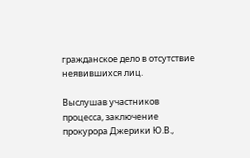гражданское дело в отсутствие неявившихся лиц.

Выслушав участников процесса, заключение прокурора Джерики Ю.В.,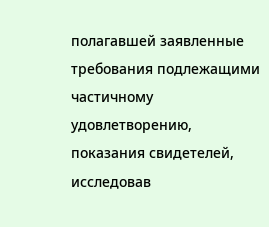полагавшей заявленные требования подлежащими частичному удовлетворению, показания свидетелей, исследовав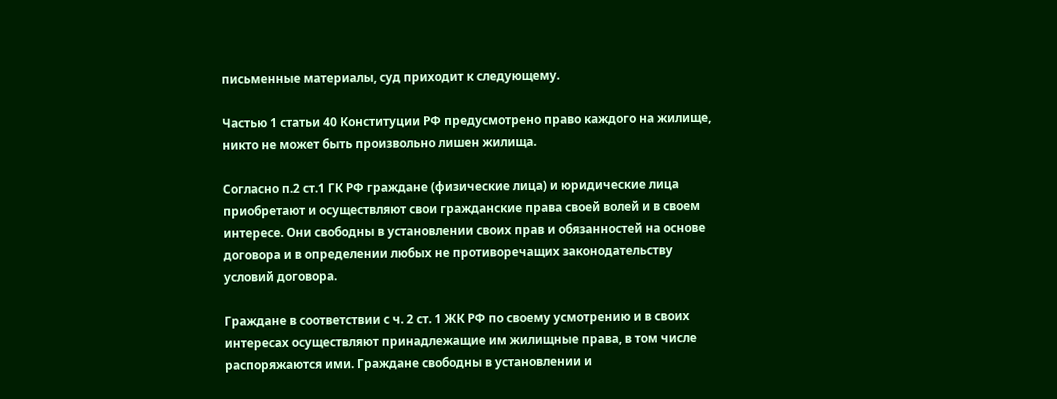письменные материалы, суд приходит к следующему.

Частью 1 статьи 40 Конституции РФ предусмотрено право каждого на жилище, никто не может быть произвольно лишен жилища.

Согласно п.2 ст.1 ГК РФ граждане (физические лица) и юридические лица приобретают и осуществляют свои гражданские права своей волей и в своем интересе. Они свободны в установлении своих прав и обязанностей на основе договора и в определении любых не противоречащих законодательству условий договора.

Граждане в соответствии с ч. 2 ст. 1 ЖК РФ по своему усмотрению и в своих интересах осуществляют принадлежащие им жилищные права, в том числе распоряжаются ими. Граждане свободны в установлении и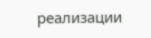реализации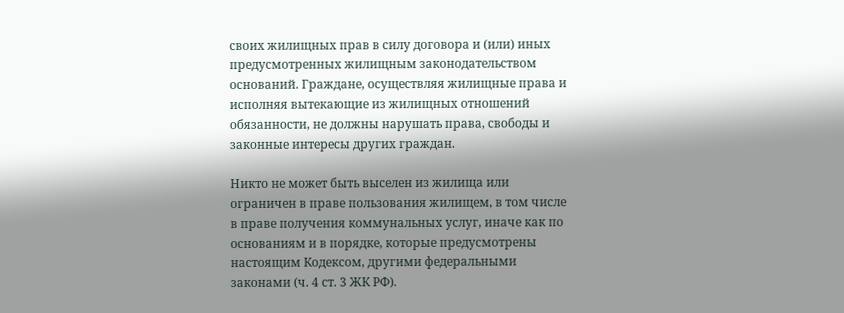своих жилищных прав в силу договора и (или) иных предусмотренных жилищным законодательством оснований. Граждане, осуществляя жилищные права и исполняя вытекающие из жилищных отношений обязанности, не должны нарушать права, свободы и законные интересы других граждан.

Никто не может быть выселен из жилища или ограничен в праве пользования жилищем, в том числе в праве получения коммунальных услуг, иначе как по основаниям и в порядке, которые предусмотрены настоящим Кодексом, другими федеральными законами (ч. 4 ст. 3 ЖК РФ).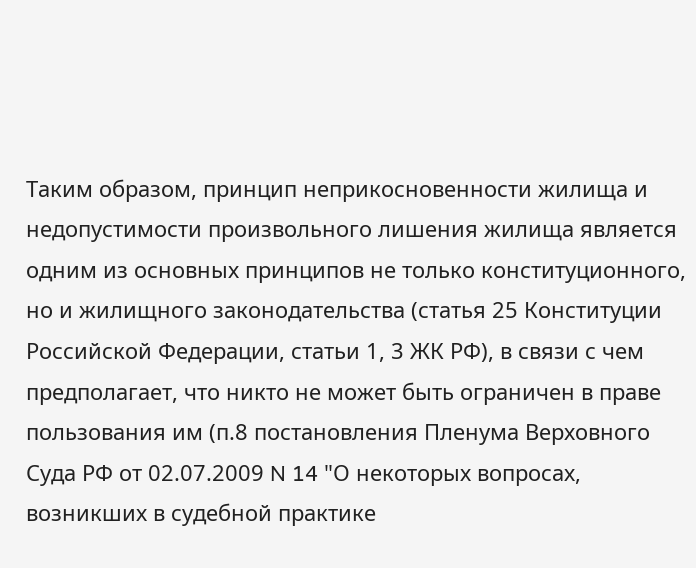Таким образом, принцип неприкосновенности жилища и недопустимости произвольного лишения жилища является одним из основных принципов не только конституционного, но и жилищного законодательства (статья 25 Конституции Российской Федерации, статьи 1, 3 ЖК РФ), в связи с чем предполагает, что никто не может быть ограничен в праве пользования им (п.8 постановления Пленума Верховного Суда РФ от 02.07.2009 N 14 "О некоторых вопросах, возникших в судебной практике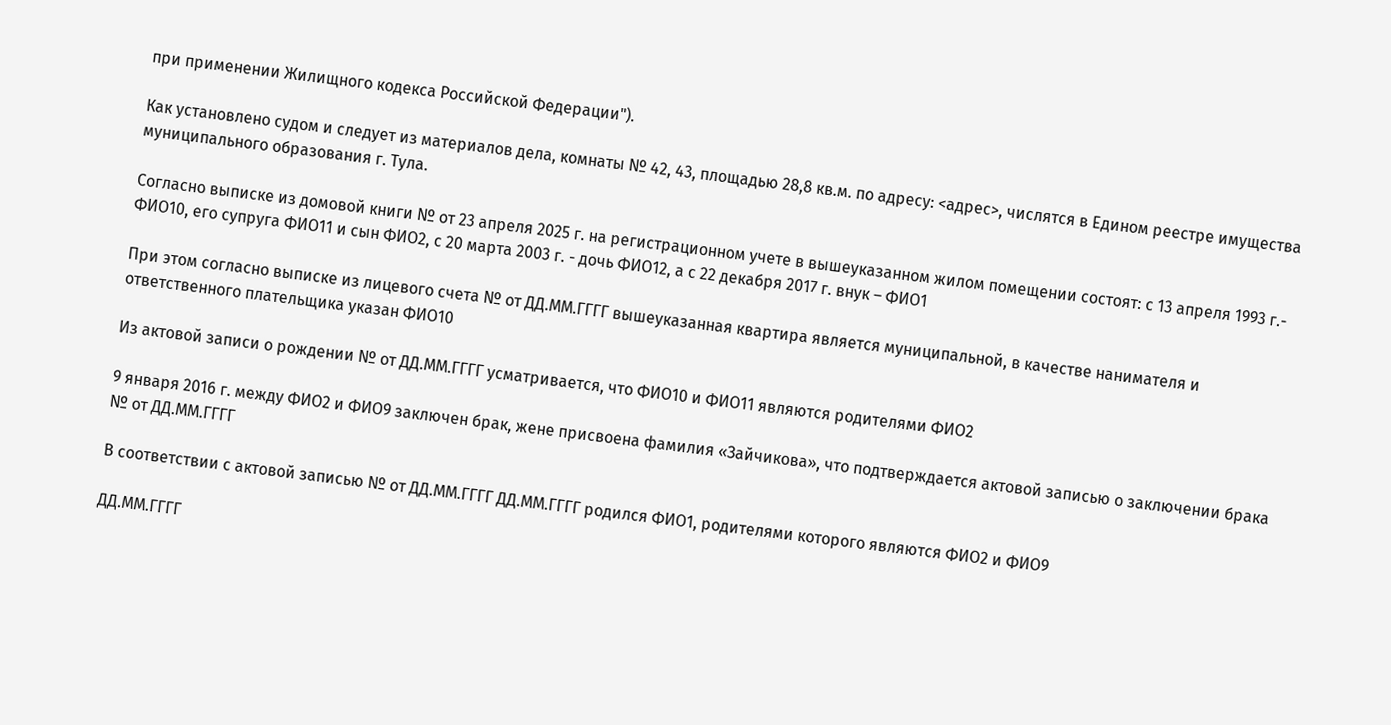при применении Жилищного кодекса Российской Федерации").

Как установлено судом и следует из материалов дела, комнаты № 42, 43, площадью 28,8 кв.м. по адресу: <адрес>, числятся в Едином реестре имущества муниципального образования г. Тула.

Согласно выписке из домовой книги № от 23 апреля 2025 г. на регистрационном учете в вышеуказанном жилом помещении состоят: с 13 апреля 1993 г.- ФИО10, его супруга ФИО11 и сын ФИО2, с 20 марта 2003 г. - дочь ФИО12, а с 22 декабря 2017 г. внук – ФИО1

При этом согласно выписке из лицевого счета № от ДД.ММ.ГГГГ вышеуказанная квартира является муниципальной, в качестве нанимателя и ответственного плательщика указан ФИО10

Из актовой записи о рождении № от ДД.ММ.ГГГГ усматривается, что ФИО10 и ФИО11 являются родителями ФИО2

9 января 2016 г. между ФИО2 и ФИО9 заключен брак, жене присвоена фамилия «Зайчикова», что подтверждается актовой записью о заключении брака № от ДД.ММ.ГГГГ

В соответствии с актовой записью № от ДД.ММ.ГГГГ ДД.ММ.ГГГГ родился ФИО1, родителями которого являются ФИО2 и ФИО9

ДД.ММ.ГГГГ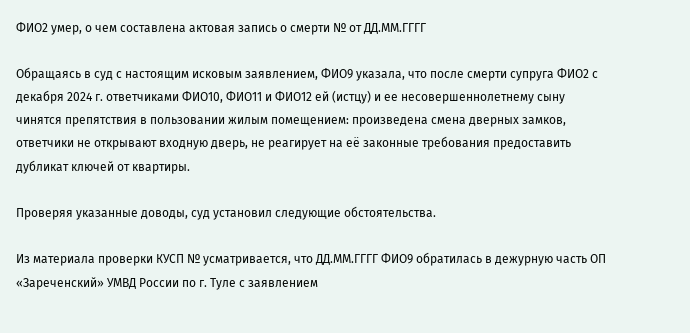ФИО2 умер, о чем составлена актовая запись о смерти № от ДД.ММ.ГГГГ

Обращаясь в суд с настоящим исковым заявлением, ФИО9 указала, что после смерти супруга ФИО2 с декабря 2024 г. ответчиками ФИО10, ФИО11 и ФИО12 ей (истцу) и ее несовершеннолетнему сыну чинятся препятствия в пользовании жилым помещением: произведена смена дверных замков, ответчики не открывают входную дверь, не реагирует на её законные требования предоставить дубликат ключей от квартиры.

Проверяя указанные доводы, суд установил следующие обстоятельства.

Из материала проверки КУСП № усматривается, что ДД.ММ.ГГГГ ФИО9 обратилась в дежурную часть ОП «Зареченский» УМВД России по г. Туле с заявлением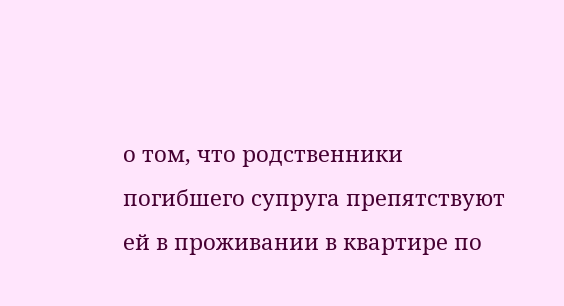о том, что родственники погибшего супруга препятствуют ей в проживании в квартире по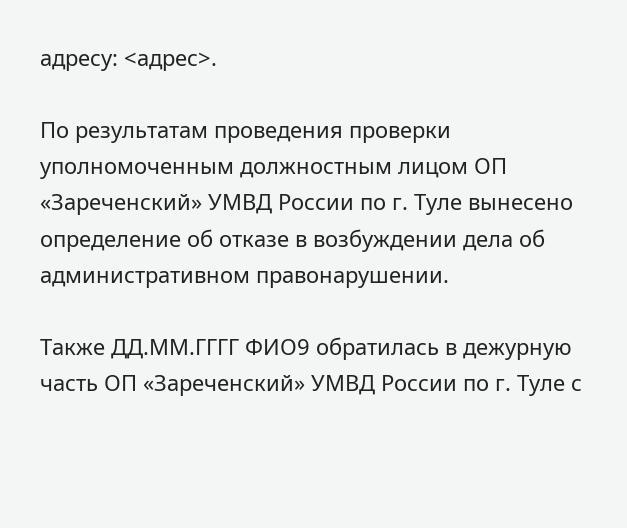адресу: <адрес>.

По результатам проведения проверки уполномоченным должностным лицом ОП «Зареченский» УМВД России по г. Туле вынесено определение об отказе в возбуждении дела об административном правонарушении.

Также ДД.ММ.ГГГГ ФИО9 обратилась в дежурную часть ОП «Зареченский» УМВД России по г. Туле с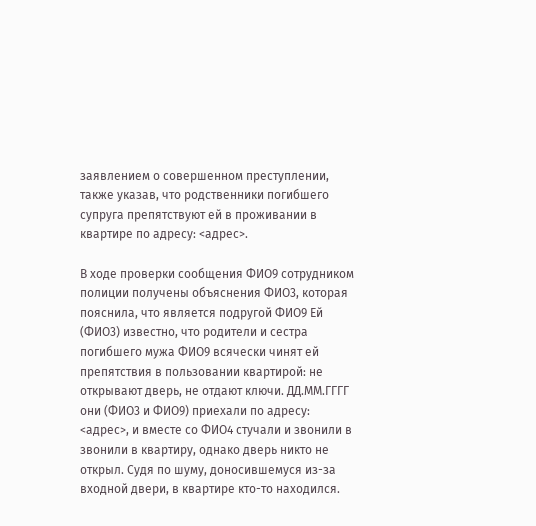заявлением о совершенном преступлении, также указав, что родственники погибшего супруга препятствуют ей в проживании в квартире по адресу: <адрес>.

В ходе проверки сообщения ФИО9 сотрудником полиции получены объяснения ФИО3, которая пояснила, что является подругой ФИО9 Ей (ФИО3) известно, что родители и сестра погибшего мужа ФИО9 всячески чинят ей препятствия в пользовании квартирой: не открывают дверь, не отдают ключи. ДД.ММ.ГГГГ они (ФИО3 и ФИО9) приехали по адресу: <адрес>, и вместе со ФИО4 стучали и звонили в звонили в квартиру, однако дверь никто не открыл. Судя по шуму, доносившемуся из-за входной двери, в квартире кто-то находился.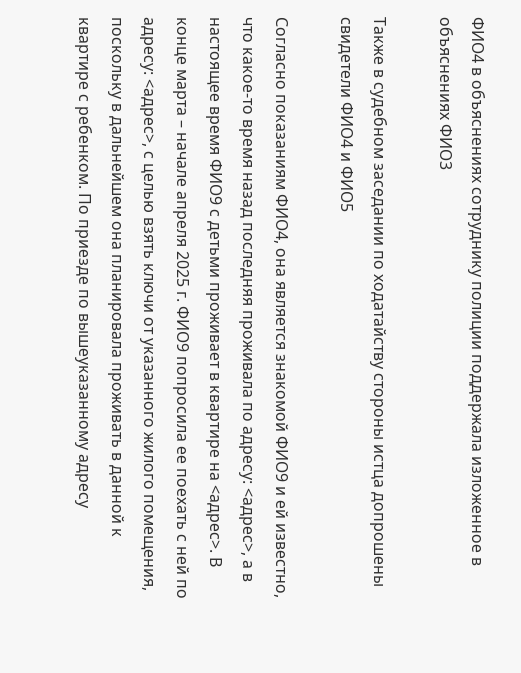ФИО4 в объяснениях сотруднику полиции поддержала изложенное в объяснениях ФИО3

Также в судебном заседании по ходатайству стороны истца допрошены свидетели ФИО4 и ФИО5

Согласно показаниям ФИО4, она является знакомой ФИО9 и ей известно, что какое-то время назад последняя проживала по адресу: <адрес>, а в настоящее время ФИО9 с детьми проживает в квартире на <адрес>. В конце марта – начале апреля 2025 г. ФИО9 попросила ее поехать с ней по адресу: <адрес>, с целью взять ключи от указанного жилого помещения, поскольку в дальнейшем она планировала проживать в данной к квартире с ребенком. По приезде по вышеуказанному адресу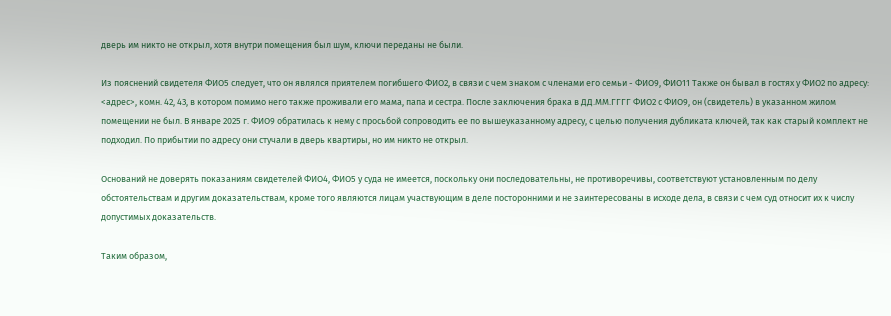дверь им никто не открыл, хотя внутри помещения был шум, ключи переданы не были.

Из пояснений свидетеля ФИО5 следует, что он являлся приятелем погибшего ФИО2, в связи с чем знаком с членами его семьи - ФИО9, ФИО11 Также он бывал в гостях у ФИО2 по адресу: <адрес>, комн. 42, 43, в котором помимо него также проживали его мама, папа и сестра. После заключения брака в ДД.ММ.ГГГГ ФИО2 с ФИО9, он (свидетель) в указанном жилом помещении не был. В январе 2025 г. ФИО9 обратилась к нему с просьбой сопроводить ее по вышеуказанному адресу, с целью получения дубликата ключей, так как старый комплект не подходил. По прибытии по адресу они стучали в дверь квартиры, но им никто не открыл.

Оснований не доверять показаниям свидетелей ФИО4, ФИО5 у суда не имеется, поскольку они последовательны, не противоречивы, соответствуют установленным по делу обстоятельствам и другим доказательствам, кроме того являются лицам участвующим в деле посторонними и не заинтересованы в исходе дела, в связи с чем суд относит их к числу допустимых доказательств.

Таким образом,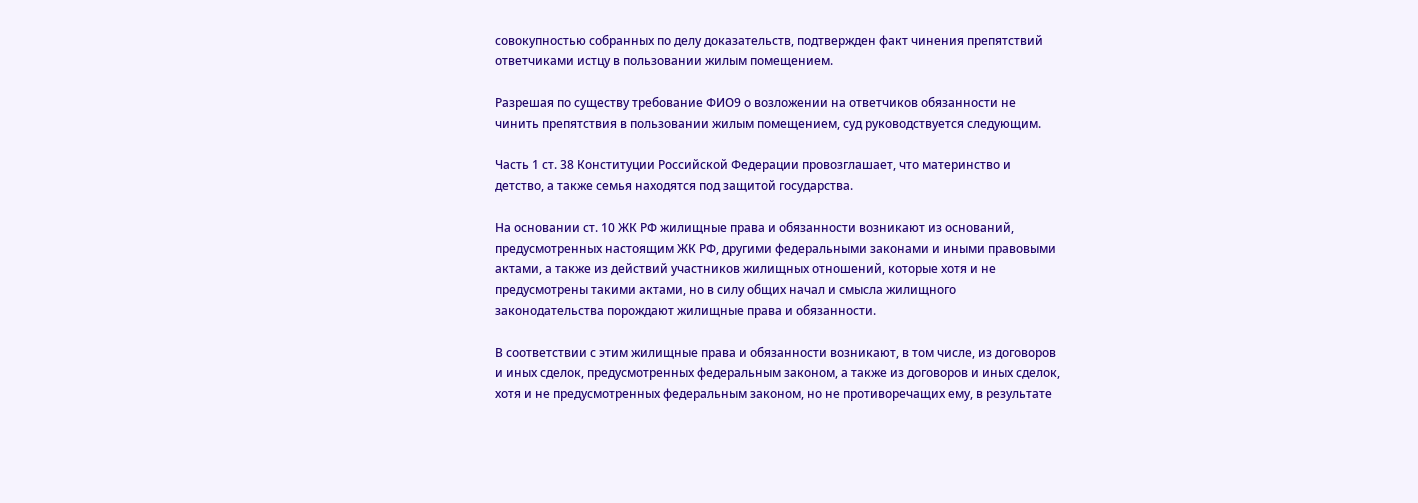совокупностью собранных по делу доказательств, подтвержден факт чинения препятствий ответчиками истцу в пользовании жилым помещением.

Разрешая по существу требование ФИО9 о возложении на ответчиков обязанности не чинить препятствия в пользовании жилым помещением, суд руководствуется следующим.

Часть 1 ст. 38 Конституции Российской Федерации провозглашает, что материнство и детство, а также семья находятся под защитой государства.

На основании ст. 10 ЖК РФ жилищные права и обязанности возникают из оснований, предусмотренных настоящим ЖК РФ, другими федеральными законами и иными правовыми актами, а также из действий участников жилищных отношений, которые хотя и не предусмотрены такими актами, но в силу общих начал и смысла жилищного законодательства порождают жилищные права и обязанности.

В соответствии с этим жилищные права и обязанности возникают, в том числе, из договоров и иных сделок, предусмотренных федеральным законом, а также из договоров и иных сделок, хотя и не предусмотренных федеральным законом, но не противоречащих ему, в результате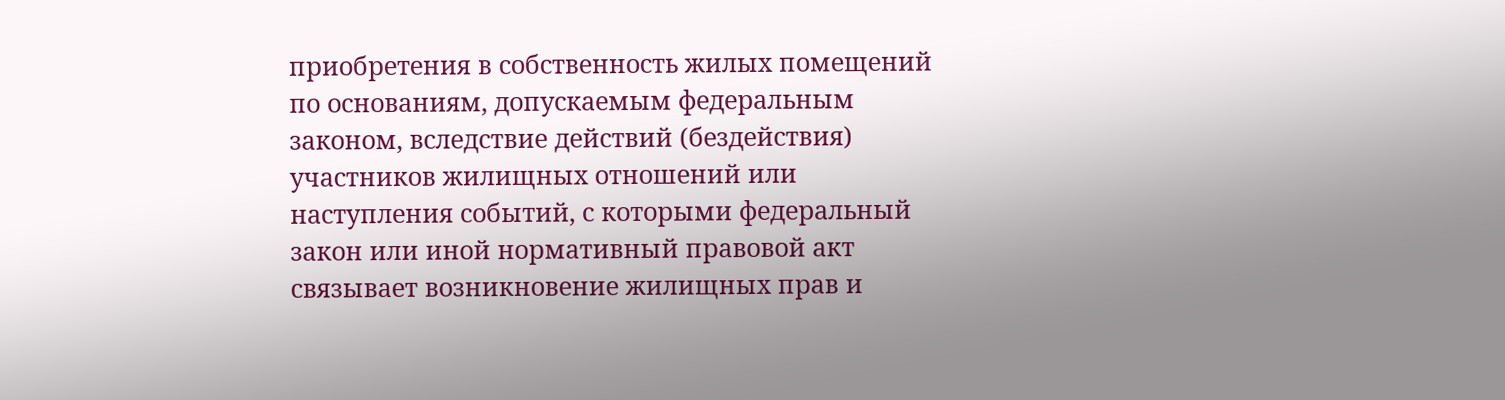приобретения в собственность жилых помещений по основаниям, допускаемым федеральным законом, вследствие действий (бездействия) участников жилищных отношений или наступления событий, с которыми федеральный закон или иной нормативный правовой акт связывает возникновение жилищных прав и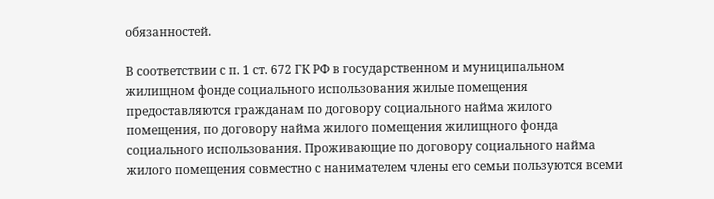обязанностей.

В соответствии с п. 1 ст. 672 ГК РФ в государственном и муниципальном жилищном фонде социального использования жилые помещения предоставляются гражданам по договору социального найма жилого помещения, по договору найма жилого помещения жилищного фонда социального использования. Проживающие по договору социального найма жилого помещения совместно с нанимателем члены его семьи пользуются всеми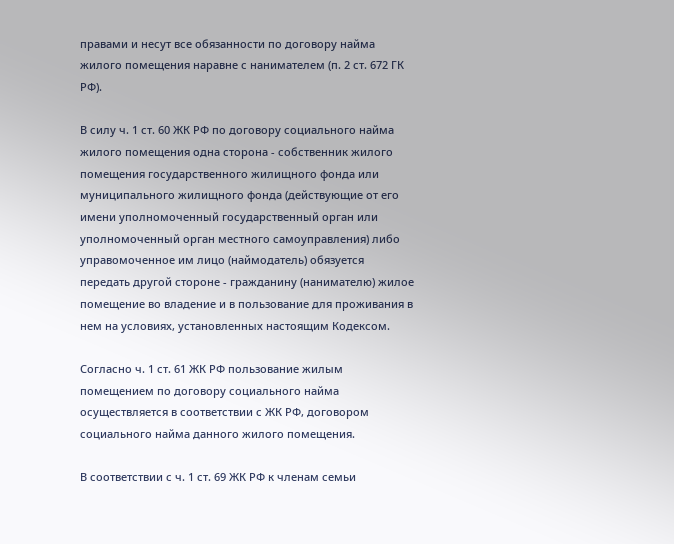правами и несут все обязанности по договору найма жилого помещения наравне с нанимателем (п. 2 ст. 672 ГК РФ).

В силу ч. 1 ст. 60 ЖК РФ по договору социального найма жилого помещения одна сторона - собственник жилого помещения государственного жилищного фонда или муниципального жилищного фонда (действующие от его имени уполномоченный государственный орган или уполномоченный орган местного самоуправления) либо управомоченное им лицо (наймодатель) обязуется передать другой стороне - гражданину (нанимателю) жилое помещение во владение и в пользование для проживания в нем на условиях, установленных настоящим Кодексом.

Согласно ч. 1 ст. 61 ЖК РФ пользование жилым помещением по договору социального найма осуществляется в соответствии с ЖК РФ, договором социального найма данного жилого помещения.

В соответствии с ч. 1 ст. 69 ЖК РФ к членам семьи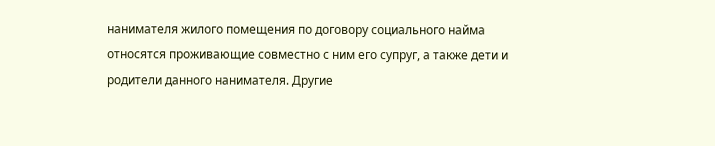нанимателя жилого помещения по договору социального найма относятся проживающие совместно с ним его супруг, а также дети и родители данного нанимателя. Другие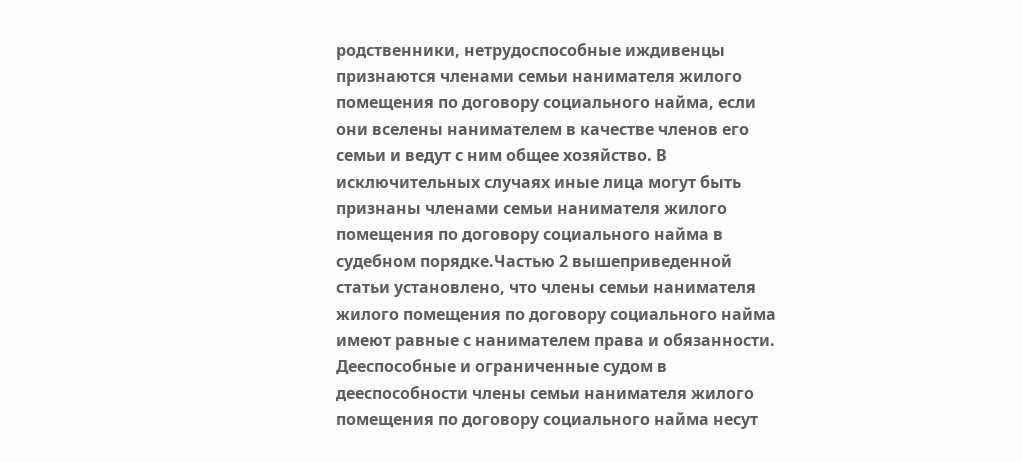родственники, нетрудоспособные иждивенцы признаются членами семьи нанимателя жилого помещения по договору социального найма, если они вселены нанимателем в качестве членов его семьи и ведут с ним общее хозяйство. В исключительных случаях иные лица могут быть признаны членами семьи нанимателя жилого помещения по договору социального найма в судебном порядке.Частью 2 вышеприведенной статьи установлено, что члены семьи нанимателя жилого помещения по договору социального найма имеют равные с нанимателем права и обязанности. Дееспособные и ограниченные судом в дееспособности члены семьи нанимателя жилого помещения по договору социального найма несут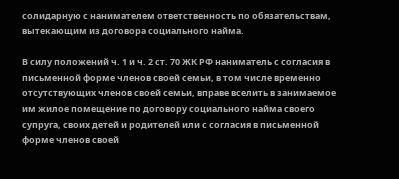солидарную с нанимателем ответственность по обязательствам, вытекающим из договора социального найма.

В силу положений ч. 1 и ч. 2 ст. 70 ЖК РФ наниматель с согласия в письменной форме членов своей семьи, в том числе временно отсутствующих членов своей семьи, вправе вселить в занимаемое им жилое помещение по договору социального найма своего супруга, своих детей и родителей или с согласия в письменной форме членов своей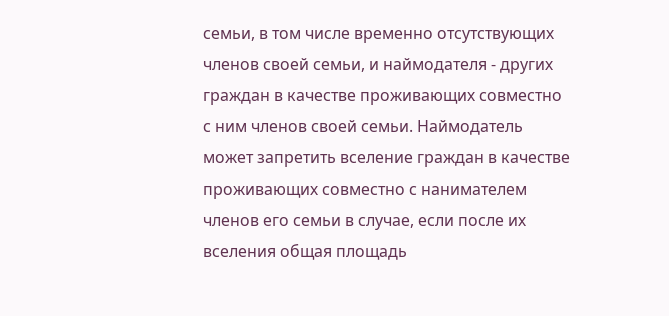семьи, в том числе временно отсутствующих членов своей семьи, и наймодателя - других граждан в качестве проживающих совместно с ним членов своей семьи. Наймодатель может запретить вселение граждан в качестве проживающих совместно с нанимателем членов его семьи в случае, если после их вселения общая площадь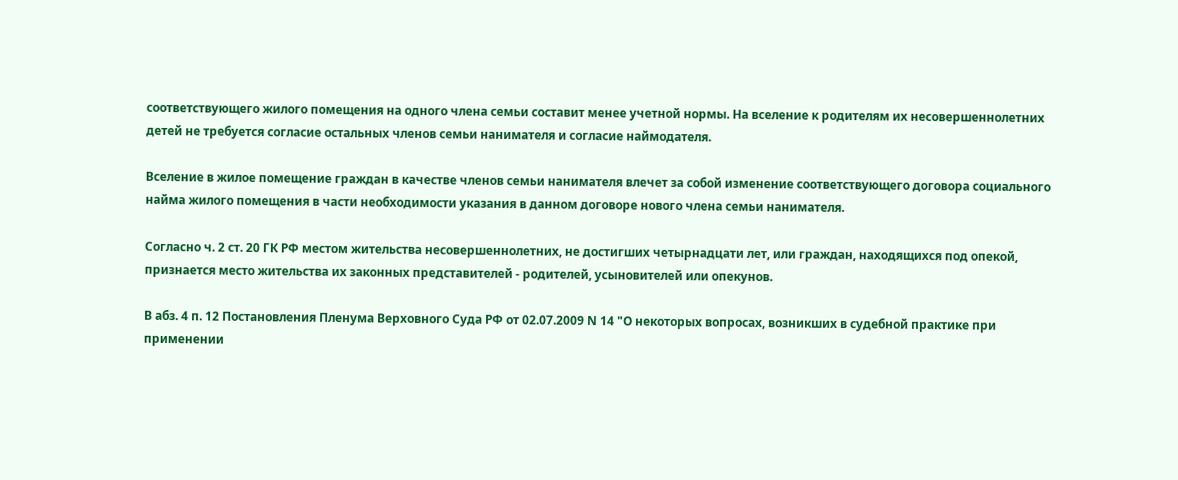соответствующего жилого помещения на одного члена семьи составит менее учетной нормы. На вселение к родителям их несовершеннолетних детей не требуется согласие остальных членов семьи нанимателя и согласие наймодателя.

Вселение в жилое помещение граждан в качестве членов семьи нанимателя влечет за собой изменение соответствующего договора социального найма жилого помещения в части необходимости указания в данном договоре нового члена семьи нанимателя.

Согласно ч. 2 ст. 20 ГК РФ местом жительства несовершеннолетних, не достигших четырнадцати лет, или граждан, находящихся под опекой, признается место жительства их законных представителей - родителей, усыновителей или опекунов.

В абз. 4 п. 12 Постановления Пленума Верховного Суда РФ от 02.07.2009 N 14 "О некоторых вопросах, возникших в судебной практике при применении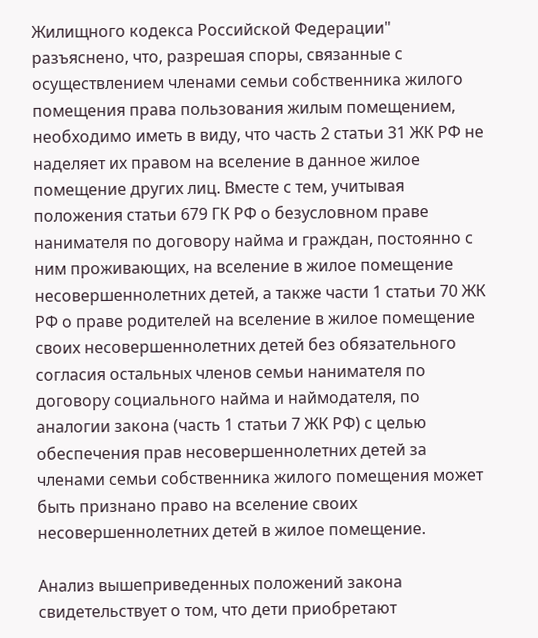Жилищного кодекса Российской Федерации" разъяснено, что, разрешая споры, связанные с осуществлением членами семьи собственника жилого помещения права пользования жилым помещением, необходимо иметь в виду, что часть 2 статьи 31 ЖК РФ не наделяет их правом на вселение в данное жилое помещение других лиц. Вместе с тем, учитывая положения статьи 679 ГК РФ о безусловном праве нанимателя по договору найма и граждан, постоянно с ним проживающих, на вселение в жилое помещение несовершеннолетних детей, а также части 1 статьи 70 ЖК РФ о праве родителей на вселение в жилое помещение своих несовершеннолетних детей без обязательного согласия остальных членов семьи нанимателя по договору социального найма и наймодателя, по аналогии закона (часть 1 статьи 7 ЖК РФ) с целью обеспечения прав несовершеннолетних детей за членами семьи собственника жилого помещения может быть признано право на вселение своих несовершеннолетних детей в жилое помещение.

Анализ вышеприведенных положений закона свидетельствует о том, что дети приобретают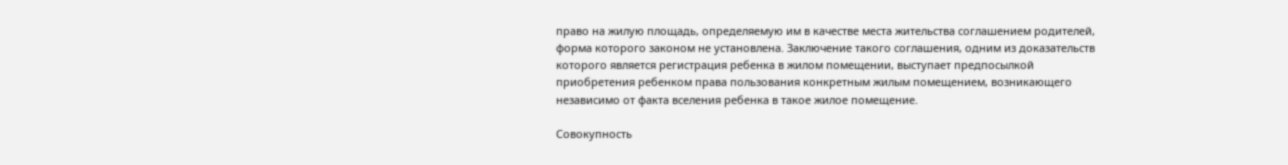право на жилую площадь, определяемую им в качестве места жительства соглашением родителей, форма которого законом не установлена. Заключение такого соглашения, одним из доказательств которого является регистрация ребенка в жилом помещении, выступает предпосылкой приобретения ребенком права пользования конкретным жилым помещением, возникающего независимо от факта вселения ребенка в такое жилое помещение.

Совокупность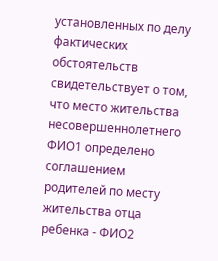установленных по делу фактических обстоятельств свидетельствует о том, что место жительства несовершеннолетнего ФИО1 определено соглашением родителей по месту жительства отца ребенка - ФИО2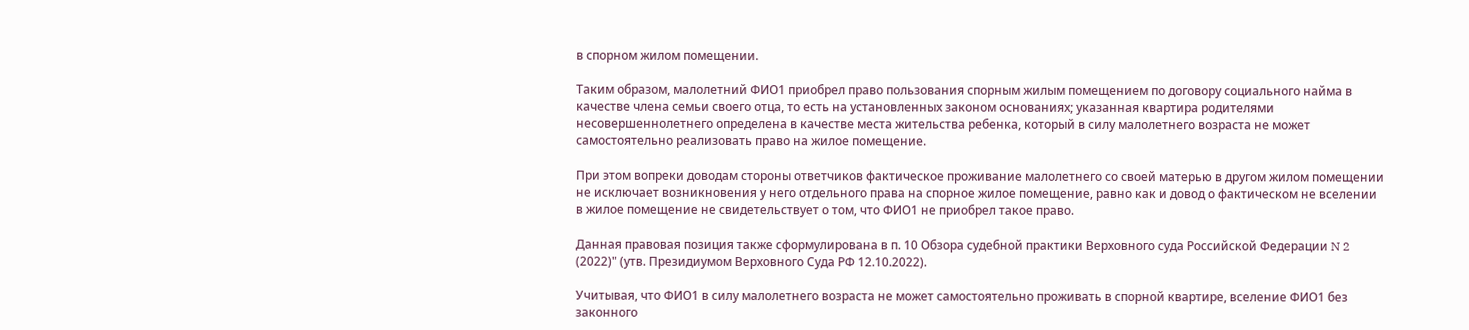в спорном жилом помещении.

Таким образом, малолетний ФИО1 приобрел право пользования спорным жилым помещением по договору социального найма в качестве члена семьи своего отца, то есть на установленных законом основаниях; указанная квартира родителями несовершеннолетнего определена в качестве места жительства ребенка, который в силу малолетнего возраста не может самостоятельно реализовать право на жилое помещение.

При этом вопреки доводам стороны ответчиков фактическое проживание малолетнего со своей матерью в другом жилом помещении не исключает возникновения у него отдельного права на спорное жилое помещение, равно как и довод о фактическом не вселении в жилое помещение не свидетельствует о том, что ФИО1 не приобрел такое право.

Данная правовая позиция также сформулирована в п. 10 Обзора судебной практики Верховного суда Российской Федерации N 2 (2022)" (утв. Президиумом Верховного Суда РФ 12.10.2022).

Учитывая, что ФИО1 в силу малолетнего возраста не может самостоятельно проживать в спорной квартире, вселение ФИО1 без законного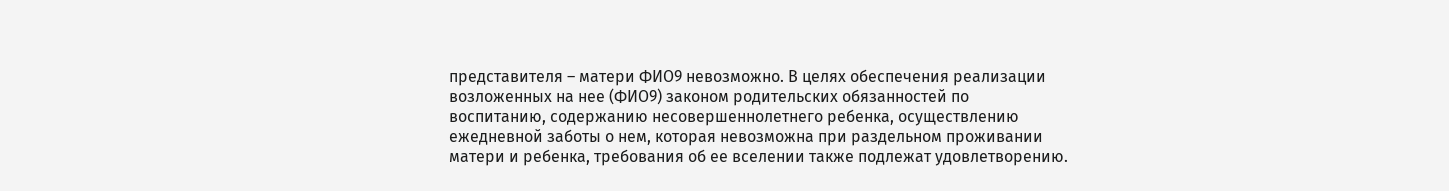представителя – матери ФИО9 невозможно. В целях обеспечения реализации возложенных на нее (ФИО9) законом родительских обязанностей по воспитанию, содержанию несовершеннолетнего ребенка, осуществлению ежедневной заботы о нем, которая невозможна при раздельном проживании матери и ребенка, требования об ее вселении также подлежат удовлетворению.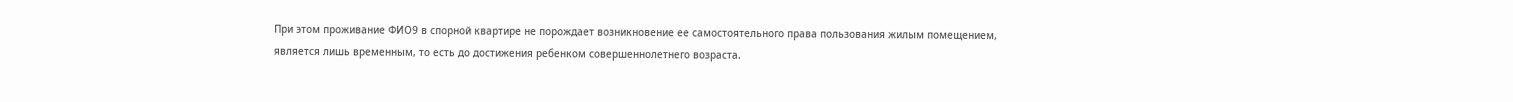При этом проживание ФИО9 в спорной квартире не порождает возникновение ее самостоятельного права пользования жилым помещением, является лишь временным, то есть до достижения ребенком совершеннолетнего возраста.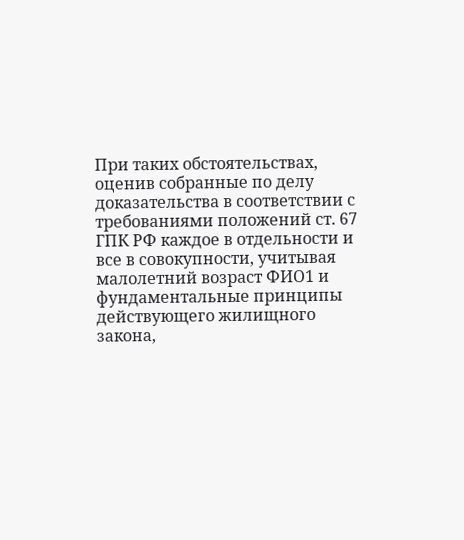При таких обстоятельствах, оценив собранные по делу доказательства в соответствии с требованиями положений ст. 67 ГПК РФ каждое в отдельности и все в совокупности, учитывая малолетний возраст ФИО1 и фундаментальные принципы действующего жилищного закона,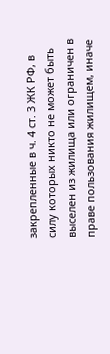закрепленные в ч. 4 ст. 3 ЖК РФ, в силу которых никто не может быть выселен из жилища или ограничен в праве пользования жилищем, иначе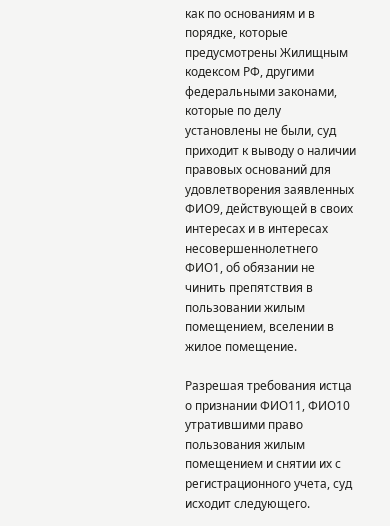как по основаниям и в порядке, которые предусмотрены Жилищным кодексом РФ, другими федеральными законами, которые по делу установлены не были, суд приходит к выводу о наличии правовых оснований для удовлетворения заявленных ФИО9, действующей в своих интересах и в интересах несовершеннолетнего ФИО1, об обязании не чинить препятствия в пользовании жилым помещением, вселении в жилое помещение.

Разрешая требования истца о признании ФИО11, ФИО10 утратившими право пользования жилым помещением и снятии их с регистрационного учета, суд исходит следующего.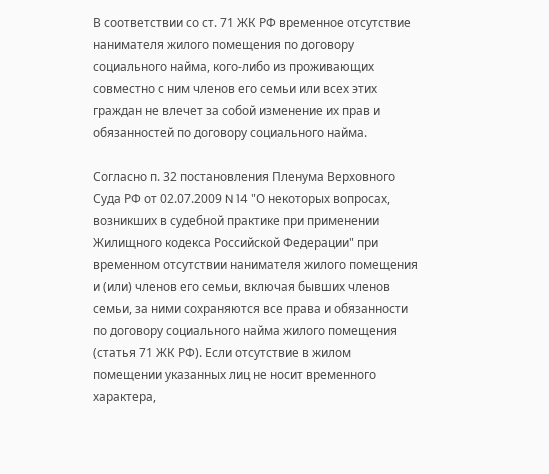В соответствии со ст. 71 ЖК РФ временное отсутствие нанимателя жилого помещения по договору социального найма, кого-либо из проживающих совместно с ним членов его семьи или всех этих граждан не влечет за собой изменение их прав и обязанностей по договору социального найма.

Согласно п. 32 постановления Пленума Верховного Суда РФ от 02.07.2009 N 14 "О некоторых вопросах, возникших в судебной практике при применении Жилищного кодекса Российской Федерации" при временном отсутствии нанимателя жилого помещения и (или) членов его семьи, включая бывших членов семьи, за ними сохраняются все права и обязанности по договору социального найма жилого помещения (статья 71 ЖК РФ). Если отсутствие в жилом помещении указанных лиц не носит временного характера,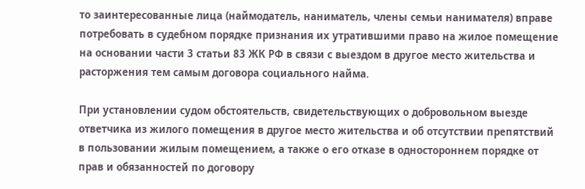то заинтересованные лица (наймодатель, наниматель, члены семьи нанимателя) вправе потребовать в судебном порядке признания их утратившими право на жилое помещение на основании части 3 статьи 83 ЖК РФ в связи с выездом в другое место жительства и расторжения тем самым договора социального найма.

При установлении судом обстоятельств, свидетельствующих о добровольном выезде ответчика из жилого помещения в другое место жительства и об отсутствии препятствий в пользовании жилым помещением, а также о его отказе в одностороннем порядке от прав и обязанностей по договору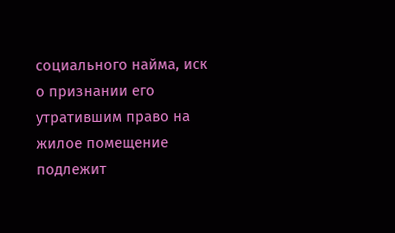социального найма, иск о признании его утратившим право на жилое помещение подлежит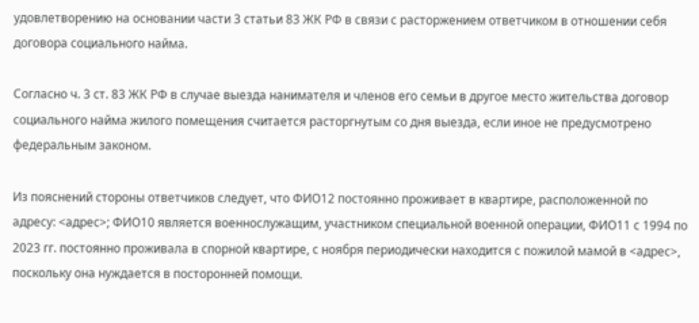удовлетворению на основании части 3 статьи 83 ЖК РФ в связи с расторжением ответчиком в отношении себя договора социального найма.

Согласно ч. 3 ст. 83 ЖК РФ в случае выезда нанимателя и членов его семьи в другое место жительства договор социального найма жилого помещения считается расторгнутым со дня выезда, если иное не предусмотрено федеральным законом.

Из пояснений стороны ответчиков следует, что ФИО12 постоянно проживает в квартире, расположенной по адресу: <адрес>; ФИО10 является военнослужащим, участником специальной военной операции, ФИО11 с 1994 по 2023 гг. постоянно проживала в спорной квартире, с ноября периодически находится с пожилой мамой в <адрес>, поскольку она нуждается в посторонней помощи.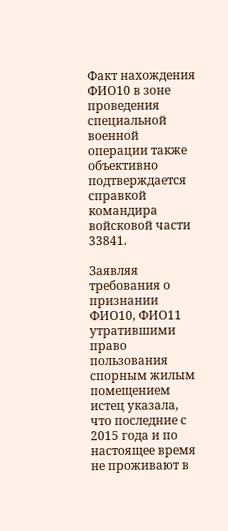Факт нахождения ФИО10 в зоне проведения специальной военной операции также объективно подтверждается справкой командира войсковой части 33841.

Заявляя требования о признании ФИО10, ФИО11 утратившими право пользования спорным жилым помещением истец указала, что последние с 2015 года и по настоящее время не проживают в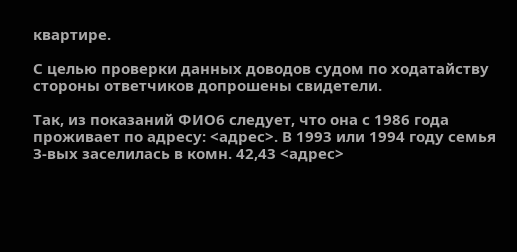квартире.

С целью проверки данных доводов судом по ходатайству стороны ответчиков допрошены свидетели.

Так, из показаний ФИО6 следует, что она с 1986 года проживает по адресу: <адрес>. В 1993 или 1994 году семья З-вых заселилась в комн. 42,43 <адрес>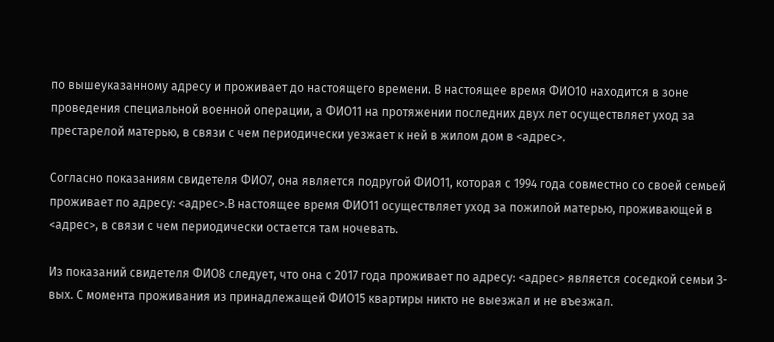по вышеуказанному адресу и проживает до настоящего времени. В настоящее время ФИО10 находится в зоне проведения специальной военной операции, а ФИО11 на протяжении последних двух лет осуществляет уход за престарелой матерью, в связи с чем периодически уезжает к ней в жилом дом в <адрес>.

Согласно показаниям свидетеля ФИО7, она является подругой ФИО11, которая с 1994 года совместно со своей семьей проживает по адресу: <адрес>.В настоящее время ФИО11 осуществляет уход за пожилой матерью, проживающей в <адрес>, в связи с чем периодически остается там ночевать.

Из показаний свидетеля ФИО8 следует, что она с 2017 года проживает по адресу: <адрес> является соседкой семьи З-вых. С момента проживания из принадлежащей ФИО15 квартиры никто не выезжал и не въезжал.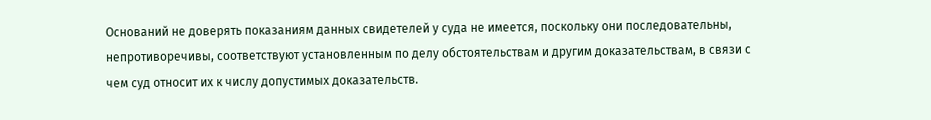Оснований не доверять показаниям данных свидетелей у суда не имеется, поскольку они последовательны, непротиворечивы, соответствуют установленным по делу обстоятельствам и другим доказательствам, в связи с чем суд относит их к числу допустимых доказательств.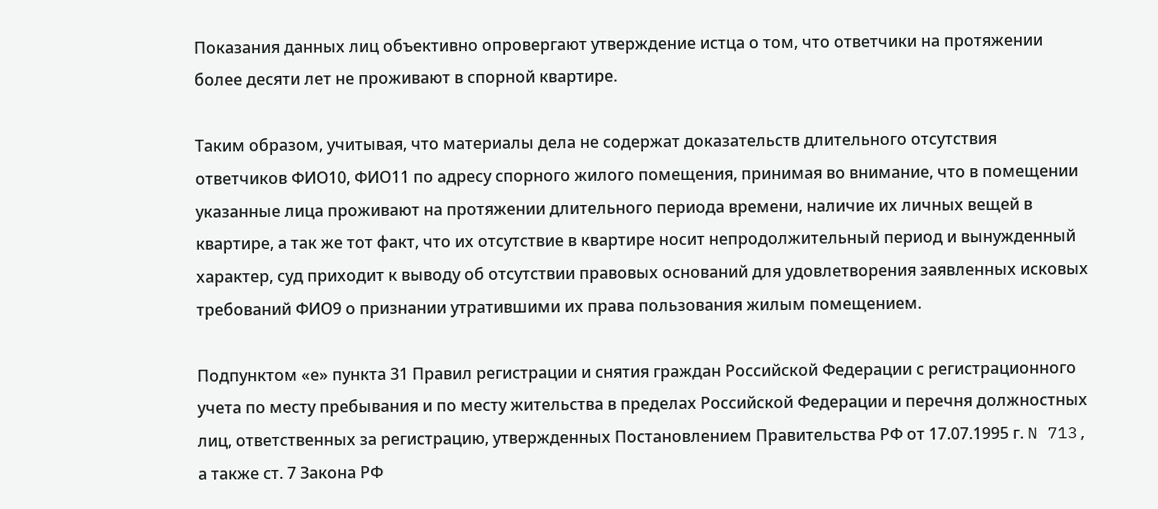Показания данных лиц объективно опровергают утверждение истца о том, что ответчики на протяжении более десяти лет не проживают в спорной квартире.

Таким образом, учитывая, что материалы дела не содержат доказательств длительного отсутствия ответчиков ФИО10, ФИО11 по адресу спорного жилого помещения, принимая во внимание, что в помещении указанные лица проживают на протяжении длительного периода времени, наличие их личных вещей в квартире, а так же тот факт, что их отсутствие в квартире носит непродолжительный период и вынужденный характер, суд приходит к выводу об отсутствии правовых оснований для удовлетворения заявленных исковых требований ФИО9 о признании утратившими их права пользования жилым помещением.

Подпунктом «е» пункта 31 Правил регистрации и снятия граждан Российской Федерации с регистрационного учета по месту пребывания и по месту жительства в пределах Российской Федерации и перечня должностных лиц, ответственных за регистрацию, утвержденных Постановлением Правительства РФ от 17.07.1995 г. N 713, а также ст. 7 Закона РФ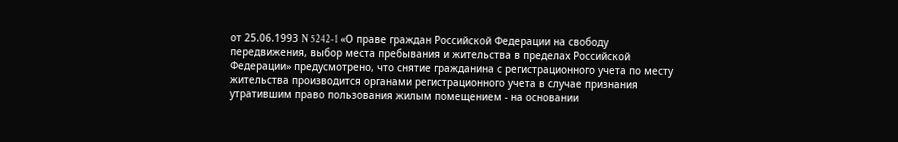от 25.06.1993 N 5242-1 «О праве граждан Российской Федерации на свободу передвижения, выбор места пребывания и жительства в пределах Российской Федерации» предусмотрено, что снятие гражданина с регистрационного учета по месту жительства производится органами регистрационного учета в случае признания утратившим право пользования жилым помещением - на основании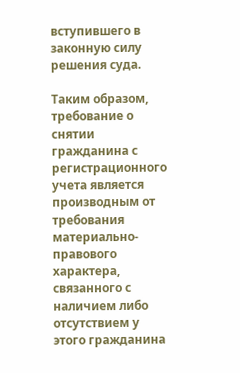вступившего в законную силу решения суда.

Таким образом, требование о снятии гражданина с регистрационного учета является производным от требования материально-правового характера, связанного с наличием либо отсутствием у этого гражданина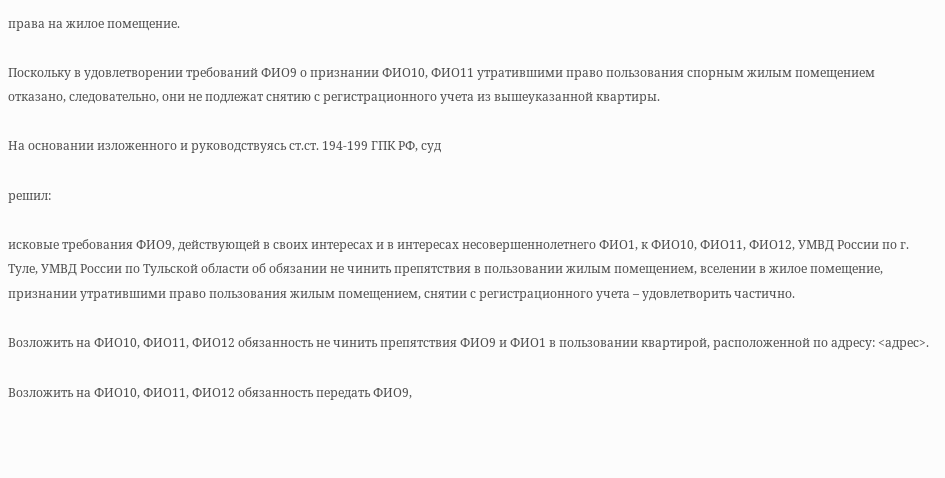права на жилое помещение.

Поскольку в удовлетворении требований ФИО9 о признании ФИО10, ФИО11 утратившими право пользования спорным жилым помещением отказано, следовательно, они не подлежат снятию с регистрационного учета из вышеуказанной квартиры.

На основании изложенного и руководствуясь ст.ст. 194-199 ГПК РФ, суд

решил:

исковые требования ФИО9, действующей в своих интересах и в интересах несовершеннолетнего ФИО1, к ФИО10, ФИО11, ФИО12, УМВД России по г. Туле, УМВД России по Тульской области об обязании не чинить препятствия в пользовании жилым помещением, вселении в жилое помещение, признании утратившими право пользования жилым помещением, снятии с регистрационного учета – удовлетворить частично.

Возложить на ФИО10, ФИО11, ФИО12 обязанность не чинить препятствия ФИО9 и ФИО1 в пользовании квартирой, расположенной по адресу: <адрес>.

Возложить на ФИО10, ФИО11, ФИО12 обязанность передать ФИО9,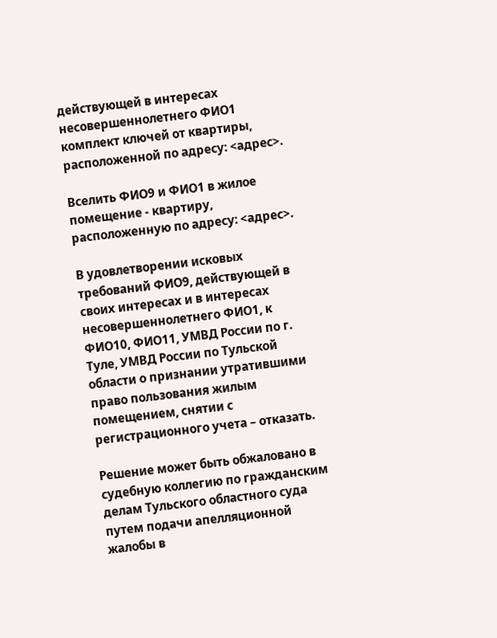действующей в интересах несовершеннолетнего ФИО1 комплект ключей от квартиры, расположенной по адресу: <адрес>.

Вселить ФИО9 и ФИО1 в жилое помещение - квартиру, расположенную по адресу: <адрес>.

В удовлетворении исковых требований ФИО9, действующей в своих интересах и в интересах несовершеннолетнего ФИО1, к ФИО10, ФИО11, УМВД России по г. Туле, УМВД России по Тульской области о признании утратившими право пользования жилым помещением, снятии с регистрационного учета – отказать.

Решение может быть обжаловано в судебную коллегию по гражданским делам Тульского областного суда путем подачи апелляционной жалобы в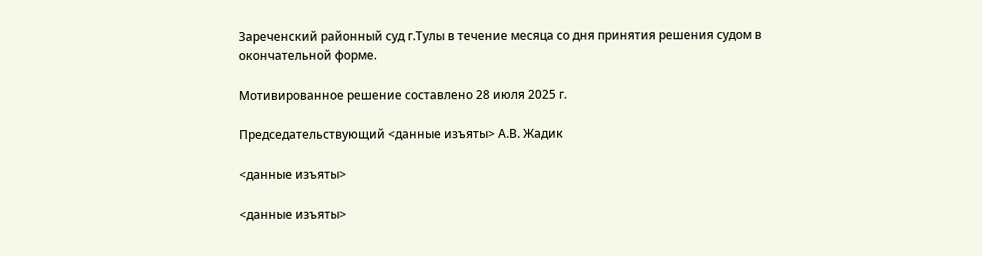Зареченский районный суд г.Тулы в течение месяца со дня принятия решения судом в окончательной форме.

Мотивированное решение составлено 28 июля 2025 г.

Председательствующий <данные изъяты> А.В. Жадик

<данные изъяты>

<данные изъяты>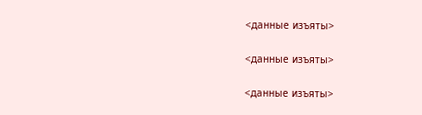<данные изъяты>

<данные изъяты>

<данные изъяты>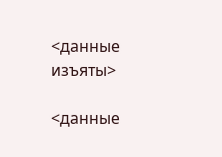<данные изъяты>

<данные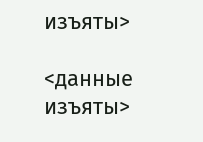изъяты>

<данные изъяты>